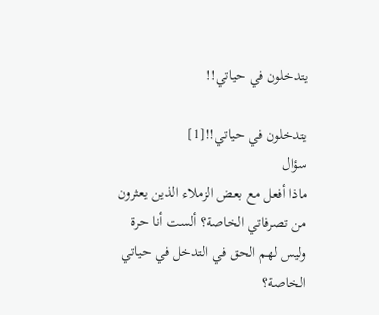يتدخلون في حياتي!!

يتدخلون في حياتي!![1]
سؤال
ماذا أفعل مع بعض الزملاء الذين يعثرون من تصرفاتي الخاصة؟ ألست أنا حرة وليس لهم الحق في التدخل في حياتي الخاصة؟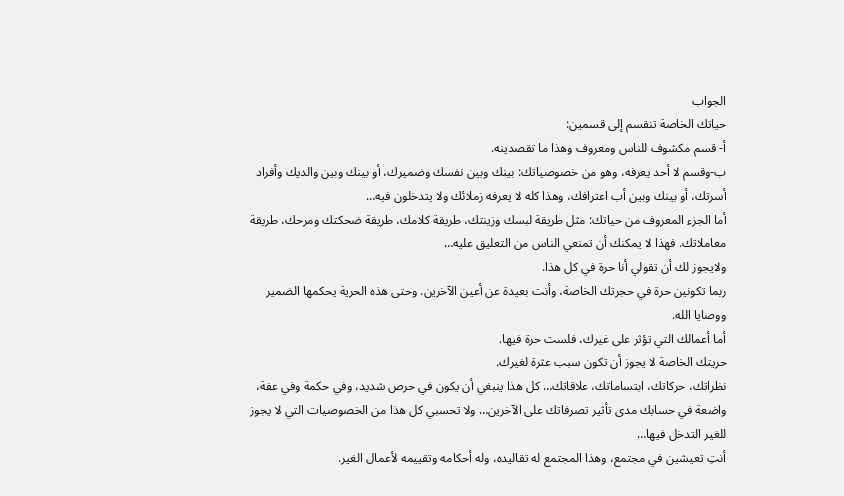الجواب
حياتك الخاصة تنقسم إلى قسمين:
أ- قسم مكشوف للناس ومعروف وهذا ما تقصدينه.
ب-وقسم لا أحد يعرفه، وهو من خصوصياتك: بينك وبين نفسك وضميرك، أو بينك وبين والديك وأفراد أسرتك، أو بينك وبين أب اعترافك، وهذا كله لا يعرفه زملائك ولا يتدخلون فيه…
أما الجزء المعروف من حياتك: مثل طريقة لبسك وزينتك، طريقة كلامك، طريقة ضحكتك ومرحك، طريقة معاملاتك. فهذا لا يمكنك أن تمنعي الناس من التعليق عليه…
ولايجوز لك أن تقولي أنا حرة في كل هذا.
ربما تكونين حرة في حجرتك الخاصة، وأنت بعيدة عن أعين الآخرين. وحتى هذه الحرية يحكمها الضمير ووصايا الله.
أما أعمالك التي تؤثر على غيرك، فلست حرة فيها.
حريتك الخاصة لا يجوز أن تكون سبب عثرة لغيرك.
نظراتك، حركاتك، ابتساماتك، علاقاتك… كل هذا ينبغي أن يكون في حرص شديد، وفي حكمة وفي عفة، واضعة في حسابك مدى تأثير تصرفاتك على الآخرين… ولا تحسبي كل هذا من الخصوصيات التي لا يجوز للغير التدخل فيها…
أنتِ تعيشين في مجتمع، وهذا المجتمع له تقاليده، وله أحكامه وتقييمه لأعمال الغير.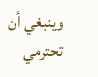وينبغي أن تحترمي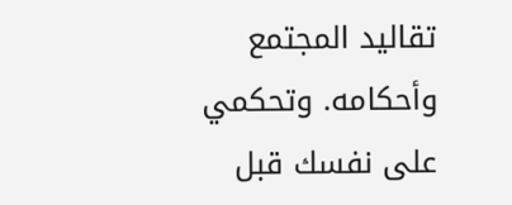تقاليد المجتمع وأحكامه. وتحكمي على نفسك قبل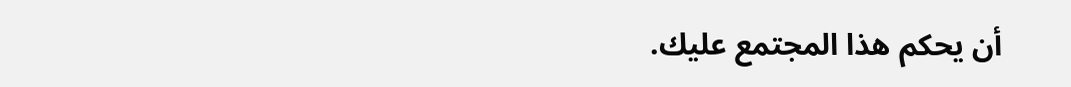أن يحكم هذا المجتمع عليك.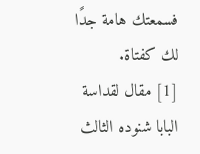فسمعتك هامة جدًا لك كفتاة.
[1] مقال لقداسة البابا شنوده الثالث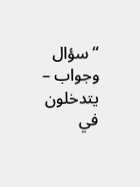“سؤال وجواب – يتدخلون في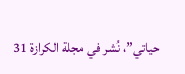حياتي”، نُشر في مجلة الكرازة 31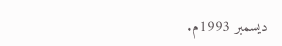ديسمبر 1993م.